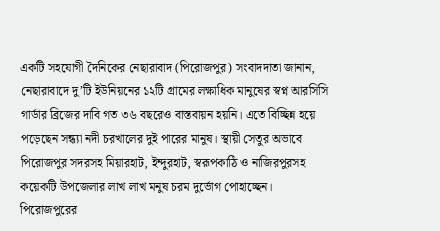একটি সহযোগী দৈনিকের নেছারাবাদ (পিরোজপুর) সংবাদদাতা জানান, নেছারাবাদে দু’টি ইউনিয়নের ১২টি গ্রামের লক্ষাধিক মানুষের স্বপ্ন আরসিসি গার্ডার ব্রিজের দাবি গত ৩৬ বছরেও বাস্তবায়ন হয়নি। এতে বিচ্ছিন্ন হয়ে পড়েছেন সন্ধ্যা নদী চরখালের দুই পারের মানুষ। স্থায়ী সেতুর অভাবে পিরোজপুর সদরসহ মিয়ারহাট, ইন্দুরহাট, স্বরূপকাঠি ও নাজিরপুরসহ কয়েকটি উপজেলার লাখ লাখ মনুষ চরম দুর্ভোগ পোহাচ্ছেন।
পিরোজপুরের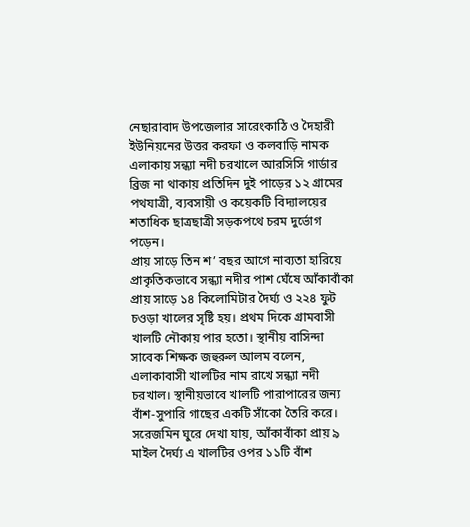নেছারাবাদ উপজেলার সারেংকাঠি ও দৈহারী ইউনিয়নের উত্তর করফা ও কলবাড়ি নামক এলাকায় সন্ধ্যা নদী চরখালে আরসিসি গার্ডার ব্রিজ না থাকায় প্রতিদিন দুই পাড়ের ১২ গ্রামের পথযাত্রী, ব্যবসায়ী ও কয়েকটি বিদ্যালয়ের শতাধিক ছাত্রছাত্রী সড়কপথে চরম দুর্ভোগ পড়েন।
প্রায় সাড়ে তিন শ’ বছর আগে নাব্যতা হারিয়ে প্রাকৃতিকভাবে সন্ধ্যা নদীর পাশ ঘেঁষে আঁকাবাঁকা প্রায় সাড়ে ১৪ কিলোমিটার দৈর্ঘ্য ও ২২৪ ফুট চওড়া খালের সৃষ্টি হয়। প্রথম দিকে গ্রামবাসী খালটি নৌকায় পার হতো। স্থানীয় বাসিন্দা সাবেক শিক্ষক জহুরুল আলম বলেন, এলাকাবাসী খালটির নাম রাখে সন্ধ্যা নদী চরখাল। স্থানীয়ভাবে খালটি পারাপারের জন্য বাঁশ-সুপারি গাছের একটি সাঁকো তৈরি করে।
সরেজমিন ঘুরে দেখা যায়, আঁকাবাঁকা প্রায় ৯ মাইল দৈর্ঘ্য এ খালটির ওপর ১১টি বাঁশ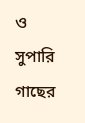ও সুপারি গাছের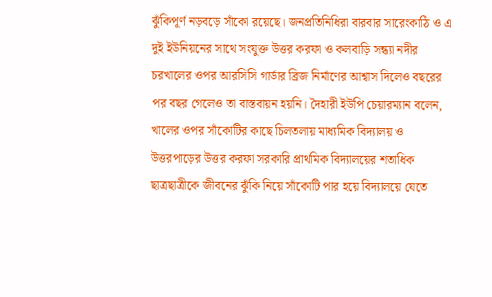ঝুঁকিপূর্ণ নড়বড়ে সাঁকো রয়েছে। জনপ্রতিনিধিরা বারবার সারেংকাঠি ও এ দুই ইউনিয়নের সাথে সংযুক্ত উত্তর করফা ও কলবাড়ি সন্ধ্যা নদীর চরখালের ওপর আরসিসি গার্ডার ব্রিজ নির্মাণের আশ্বাস দিলেও বছরের পর বছর গেলেও তা বাস্তবায়ন হয়নি। দৈহারী ইউপি চেয়ারম্যান বলেন, খালের ওপর সাঁকোটির কাছে চিলতলায় মাধ্যমিক বিদ্যালয় ও উত্তরপাড়ের উত্তর করফা সরকারি প্রাথমিক বিদ্যালয়ের শতাধিক ছাত্রছাত্রীকে জীবনের ঝুঁকি নিয়ে সাঁকোটি পার হয়ে বিদ্যালয়ে যেতে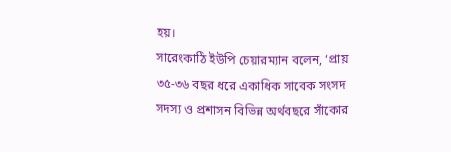হয়।
সারেংকাঠি ইউপি চেয়ারম্যান বলেন, ‘প্রায় ৩৫-৩৬ বছর ধরে একাধিক সাবেক সংসদ সদস্য ও প্রশাসন বিভিন্ন অর্থবছরে সাঁকোর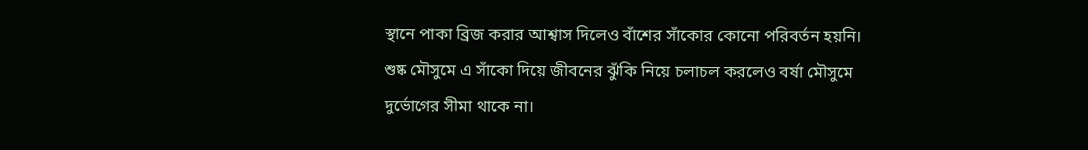স্থানে পাকা ব্রিজ করার আশ্বাস দিলেও বাঁশের সাঁকোর কোনো পরিবর্তন হয়নি। শুষ্ক মৌসুমে এ সাঁকো দিয়ে জীবনের ঝুঁকি নিয়ে চলাচল করলেও বর্ষা মৌসুমে দুর্ভোগের সীমা থাকে না।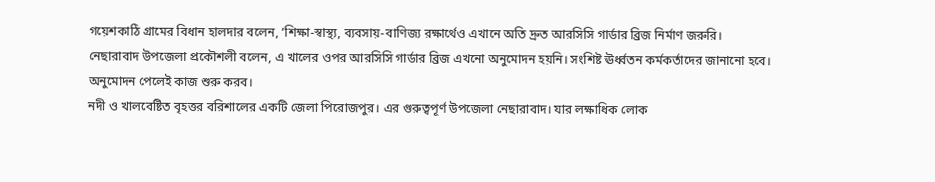গয়েশকাঠি গ্রামের বিধান হালদার বলেন, ‘শিক্ষা-স্বাস্থ্য, ব্যবসায়-বাণিজ্য রক্ষার্থেও এখানে অতি দ্রুত আরসিসি গার্ডার ব্রিজ নির্মাণ জরুরি।
নেছারাবাদ উপজেলা প্রকৌশলী বলেন, এ খালের ওপর আরসিসি গার্ডার ব্রিজ এখনো অনুমোদন হয়নি। সংশিষ্ট ঊর্ধ্বতন কর্মকর্তাদের জানানো হবে। অনুমোদন পেলেই কাজ শুরু করব।
নদী ও খালবেষ্টিত বৃহত্তর বরিশালের একটি জেলা পিরোজপুর। এর গুরুত্বপূর্ণ উপজেলা নেছারাবাদ। যার লক্ষাধিক লোক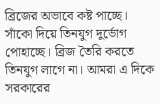ব্রিজের অভাবে কষ্ট পাচ্ছে। সাঁকো দিয়ে তিনযুগ দুর্ভোগ পোহাচ্ছে। ব্রিজ তৈরি করতে তিনযুগ লাগে না। আমরা এ দিকে সরকারের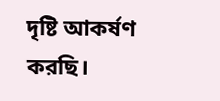দৃষ্টি আকর্ষণ করছি।